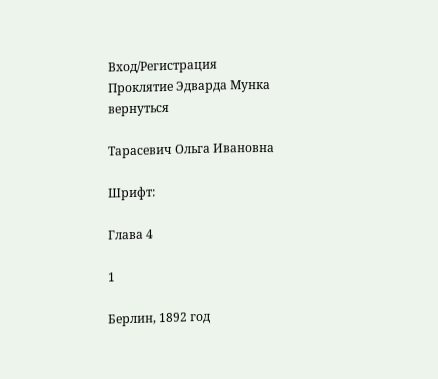Вход/Регистрация
Проклятие Эдварда Мунка
вернуться

Тарасевич Ольга Ивановна

Шрифт:

Глава 4

1

Берлин, 1892 год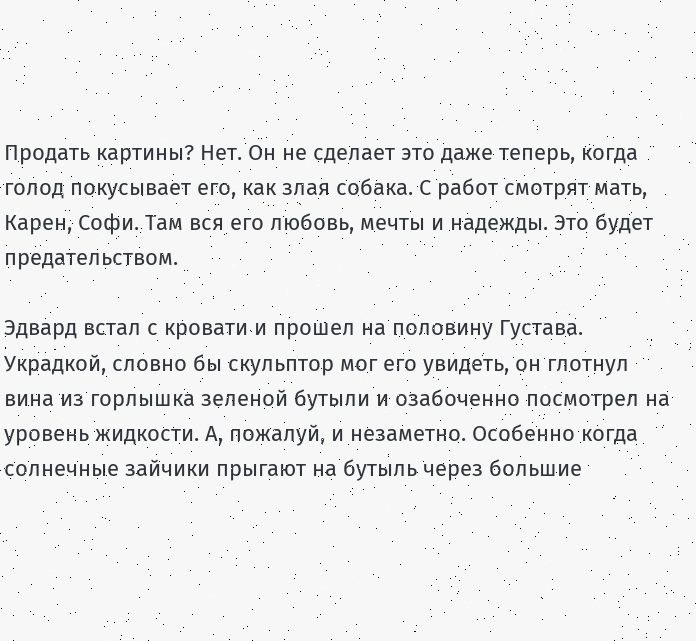Продать картины? Нет. Он не сделает это даже теперь, когда голод покусывает его, как злая собака. С работ смотрят мать, Карен, Софи. Там вся его любовь, мечты и надежды. Это будет предательством.

Эдвард встал с кровати и прошел на половину Густава. Украдкой, словно бы скульптор мог его увидеть, он глотнул вина из горлышка зеленой бутыли и озабоченно посмотрел на уровень жидкости. А, пожалуй, и незаметно. Особенно когда солнечные зайчики прыгают на бутыль через большие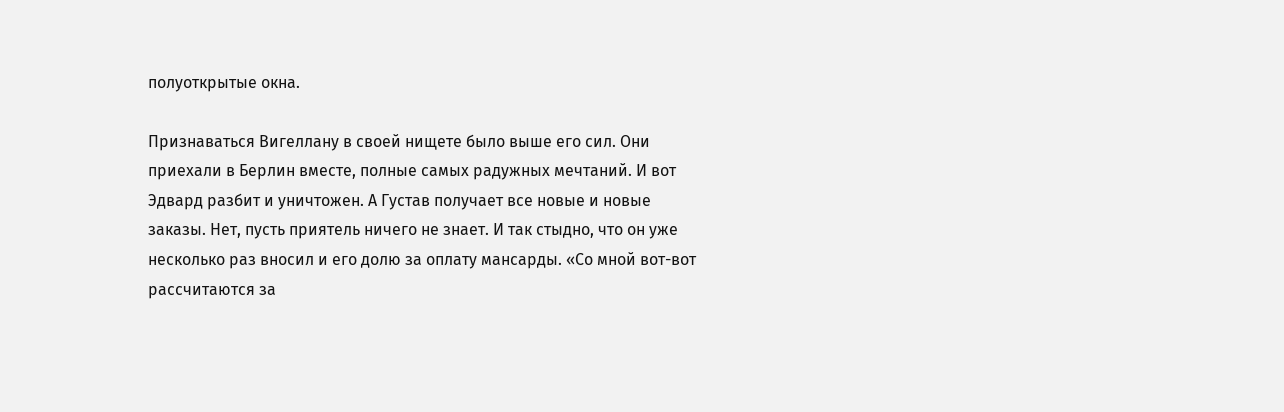полуоткрытые окна.

Признаваться Вигеллану в своей нищете было выше его сил. Они приехали в Берлин вместе, полные самых радужных мечтаний. И вот Эдвард разбит и уничтожен. А Густав получает все новые и новые заказы. Нет, пусть приятель ничего не знает. И так стыдно, что он уже несколько раз вносил и его долю за оплату мансарды. «Со мной вот-вот рассчитаются за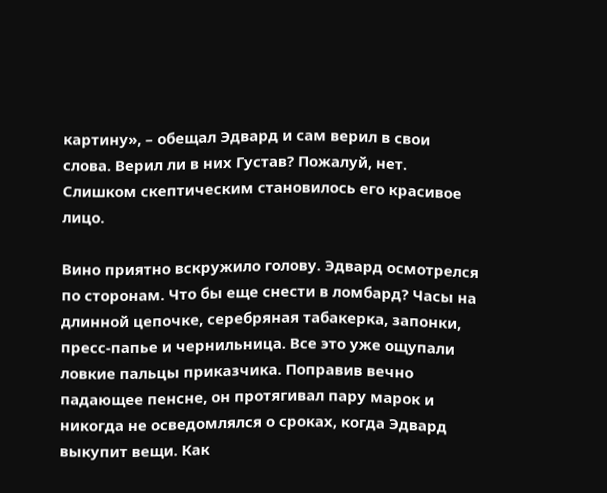картину», – обещал Эдвард и сам верил в свои слова. Верил ли в них Густав? Пожалуй, нет. Слишком скептическим становилось его красивое лицо.

Вино приятно вскружило голову. Эдвард осмотрелся по сторонам. Что бы еще снести в ломбард? Часы на длинной цепочке, серебряная табакерка, запонки, пресс-папье и чернильница. Все это уже ощупали ловкие пальцы приказчика. Поправив вечно падающее пенсне, он протягивал пару марок и никогда не осведомлялся о сроках, когда Эдвард выкупит вещи. Как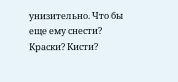унизительно. Что бы еще ему снести? Краски? Кисти?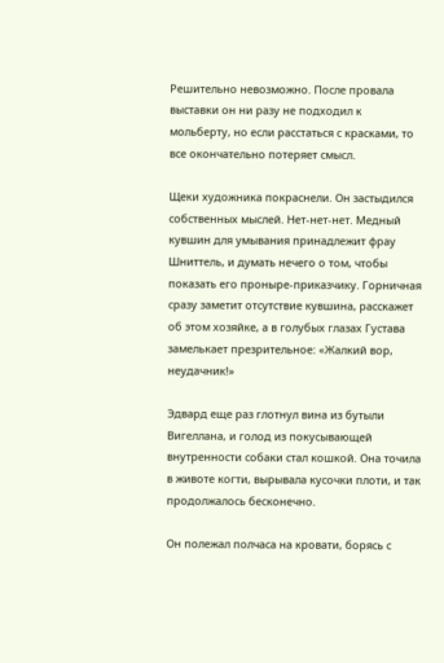Решительно невозможно. После провала выставки он ни разу не подходил к мольберту, но если расстаться с красками, то все окончательно потеряет смысл.

Щеки художника покраснели. Он застыдился собственных мыслей. Нет-нет-нет. Медный кувшин для умывания принадлежит фрау Шниттель, и думать нечего о том, чтобы показать его проныре-приказчику. Горничная сразу заметит отсутствие кувшина, расскажет об этом хозяйке, а в голубых глазах Густава замелькает презрительное: «Жалкий вор, неудачник!»

Эдвард еще раз глотнул вина из бутыли Вигеллана, и голод из покусывающей внутренности собаки стал кошкой. Она точила в животе когти, вырывала кусочки плоти, и так продолжалось бесконечно.

Он полежал полчаса на кровати, борясь с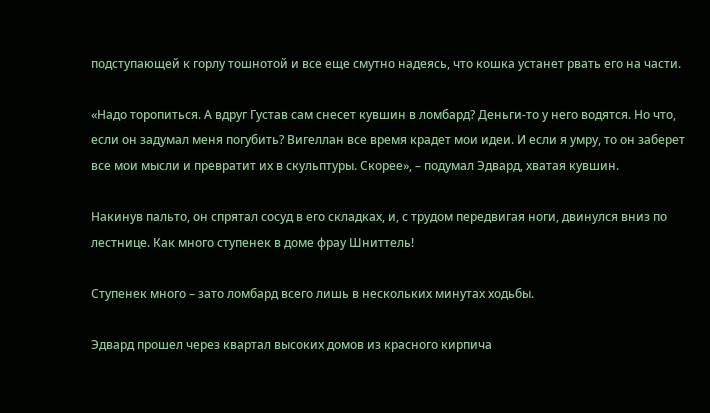подступающей к горлу тошнотой и все еще смутно надеясь, что кошка устанет рвать его на части.

«Надо торопиться. А вдруг Густав сам снесет кувшин в ломбард? Деньги-то у него водятся. Но что, если он задумал меня погубить? Вигеллан все время крадет мои идеи. И если я умру, то он заберет все мои мысли и превратит их в скульптуры. Скорее», – подумал Эдвард, хватая кувшин.

Накинув пальто, он спрятал сосуд в его складках, и, с трудом передвигая ноги, двинулся вниз по лестнице. Как много ступенек в доме фрау Шниттель!

Ступенек много – зато ломбард всего лишь в нескольких минутах ходьбы.

Эдвард прошел через квартал высоких домов из красного кирпича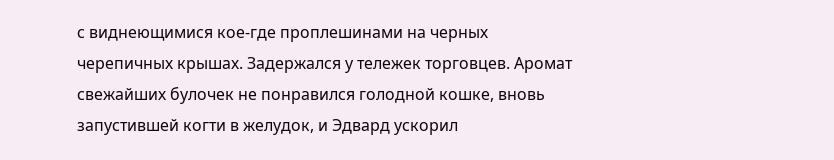с виднеющимися кое-где проплешинами на черных черепичных крышах. Задержался у тележек торговцев. Аромат свежайших булочек не понравился голодной кошке, вновь запустившей когти в желудок, и Эдвард ускорил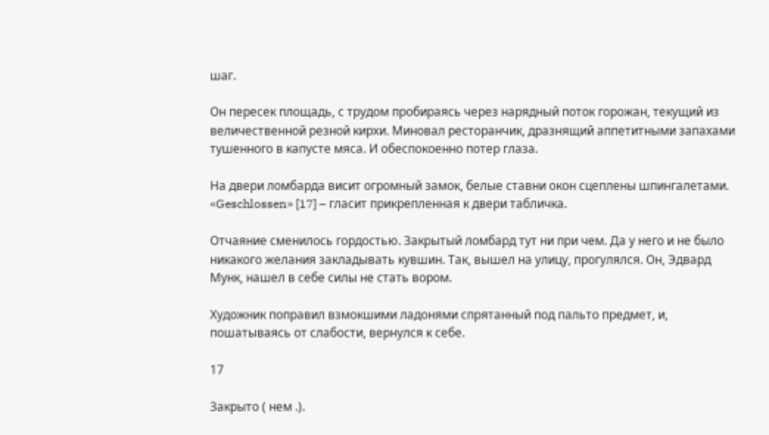шаг.

Он пересек площадь, с трудом пробираясь через нарядный поток горожан, текущий из величественной резной кирхи. Миновал ресторанчик, дразнящий аппетитными запахами тушенного в капусте мяса. И обеспокоенно потер глаза.

На двери ломбарда висит огромный замок, белые ставни окон сцеплены шпингалетами. «Geschlossen» [17] – гласит прикрепленная к двери табличка.

Отчаяние сменилось гордостью. Закрытый ломбард тут ни при чем. Да у него и не было никакого желания закладывать кувшин. Так, вышел на улицу, прогулялся. Он, Эдвард Мунк, нашел в себе силы не стать вором.

Художник поправил взмокшими ладонями спрятанный под пальто предмет, и, пошатываясь от слабости, вернулся к себе.

17

Закрыто ( нем .).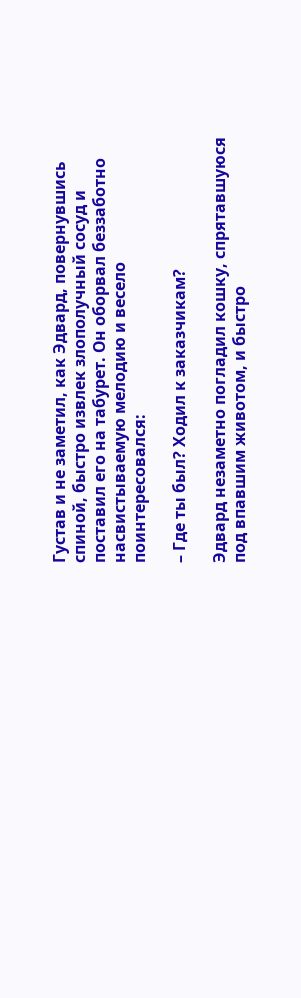Густав и не заметил, как Эдвард, повернувшись спиной, быстро извлек злополучный сосуд и поставил его на табурет. Он оборвал беззаботно насвистываемую мелодию и весело поинтересовался:

– Где ты был? Ходил к заказчикам?

Эдвард незаметно погладил кошку, спрятавшуюся под впавшим животом, и быстро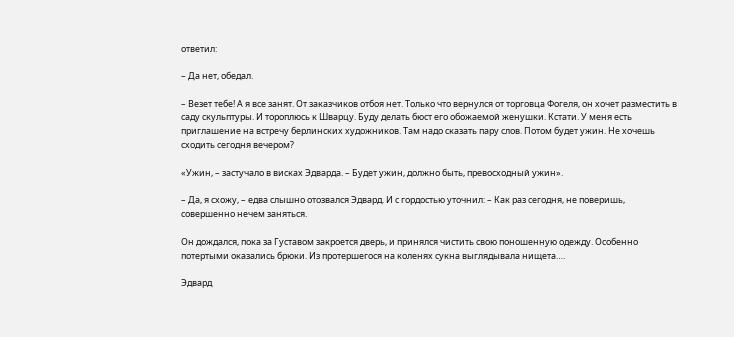ответил:

– Да нет, обедал.

– Везет тебе! А я все занят. От заказчиков отбоя нет. Только что вернулся от торговца Фогеля, он хочет разместить в саду скульптуры. И тороплюсь к Шварцу. Буду делать бюст его обожаемой женушки. Кстати. У меня есть приглашение на встречу берлинских художников. Там надо сказать пару слов. Потом будет ужин. Не хочешь сходить сегодня вечером?

«Ужин, – застучало в висках Эдварда. – Будет ужин, должно быть, превосходный ужин».

– Да, я схожу, – едва слышно отозвался Эдвард. И с гордостью уточнил: – Как раз сегодня, не поверишь, совершенно нечем заняться.

Он дождался, пока за Густавом закроется дверь, и принялся чистить свою поношенную одежду. Особенно потертыми оказались брюки. Из протершегося на коленях сукна выглядывала нищета….

Эдвард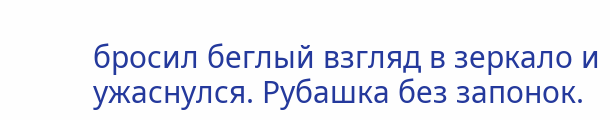бросил беглый взгляд в зеркало и ужаснулся. Рубашка без запонок.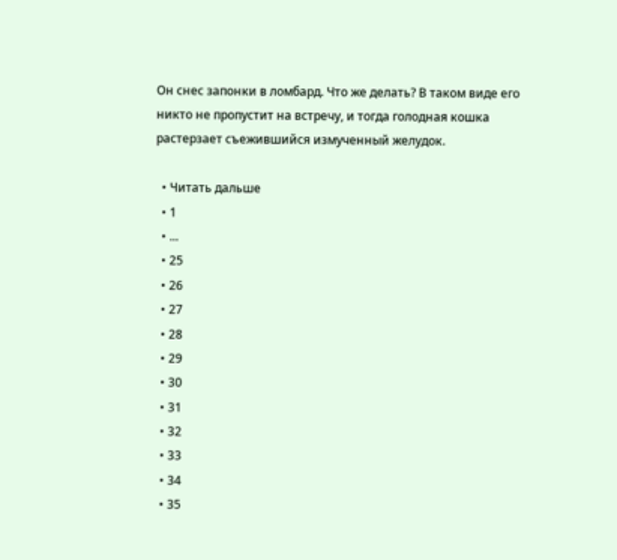Он снес запонки в ломбард. Что же делать? В таком виде его никто не пропустит на встречу, и тогда голодная кошка растерзает съежившийся измученный желудок.

  • Читать дальше
  • 1
  • ...
  • 25
  • 26
  • 27
  • 28
  • 29
  • 30
  • 31
  • 32
  • 33
  • 34
  • 35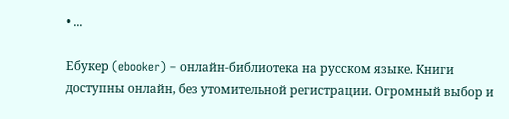• ...

Ебукер (ebooker) – онлайн-библиотека на русском языке. Книги доступны онлайн, без утомительной регистрации. Огромный выбор и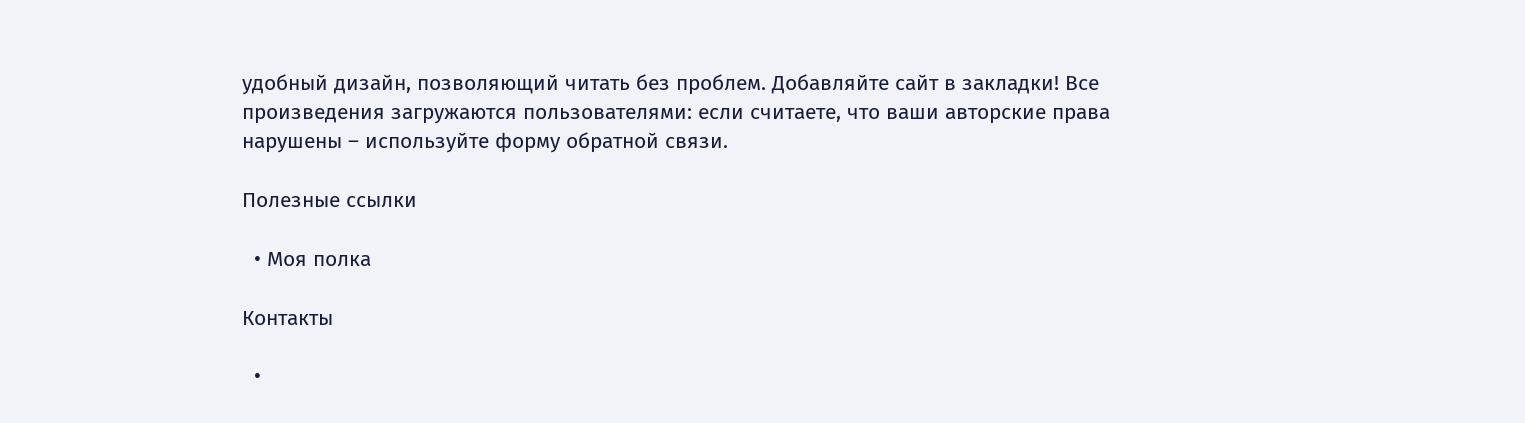удобный дизайн, позволяющий читать без проблем. Добавляйте сайт в закладки! Все произведения загружаются пользователями: если считаете, что ваши авторские права нарушены – используйте форму обратной связи.

Полезные ссылки

  • Моя полка

Контакты

  •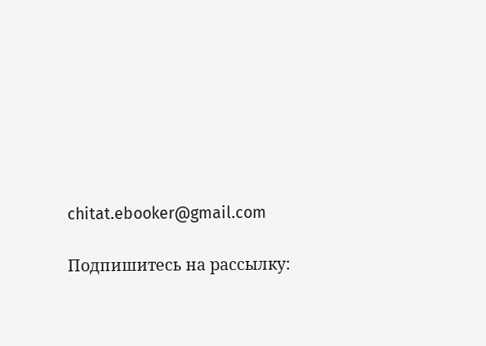chitat.ebooker@gmail.com

Подпишитесь на рассылку: